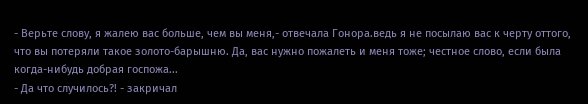- Верьте слову, я жалею вас больше, чем вы меня,- отвечала Гонора.ведь я не посылаю вас к черту оттого, что вы потеряли такое золото-барышню. Да, вас нужно пожалеть и меня тоже; честное слово, если была когда-нибудь добрая госпожа...
- Да что случилось?! - закричал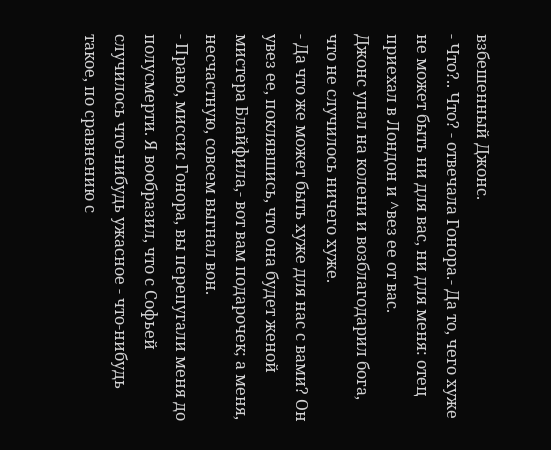взбешенный Джонс.
- Что?.. Что? - отвечала Гонора.- Да то, чего хуже не может быть ни для вас, ни для меня: отец приехал в Лондон и ^вез ее от вас.
Джонс упал на колени и возблагодарил бога, что не случилось ничего хуже.
- Да что же может быть хуже для нас с вами? Он увез ее, поклявшись, что она будет женой мистера Блайфила,- вот вам подарочек; а меня, несчастную, совсем выгнал вон.
- Право, миссис Гонора, вы перепугали меня до полусмерти. Я вообразил, что с Софьей случилось что-нибудь ужасное - что-нибудь такое, по сравнению с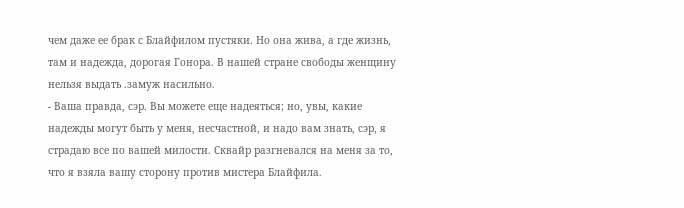чем даже ее брак с Блайфилом пустяки. Но она жива, а где жизнь, там и надежда, дорогая Гонора. В нашей стране свободы женщину нельзя выдать .замуж насильно.
- Ваша правда, сэр. Вы можете еще надеяться; но, увы, какие надежды могут быть у меня, несчастной, и надо вам знать, сэр, я страдаю все по вашей милости. Сквайр разгневался на меня за то, что я взяла вашу сторону против мистера Блайфила.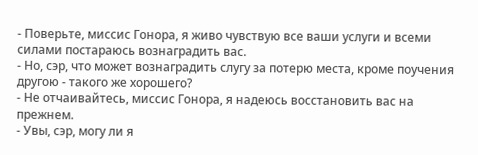- Поверьте, миссис Гонора, я живо чувствую все ваши услуги и всеми силами постараюсь вознаградить вас.
- Но, сэр, что может вознаградить слугу за потерю места, кроме поучения другою - такого же хорошего?
- Не отчаивайтесь, миссис Гонора, я надеюсь восстановить вас на прежнем.
- Увы, сэр, могу ли я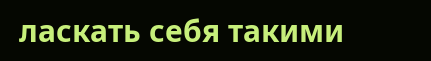ласкать себя такими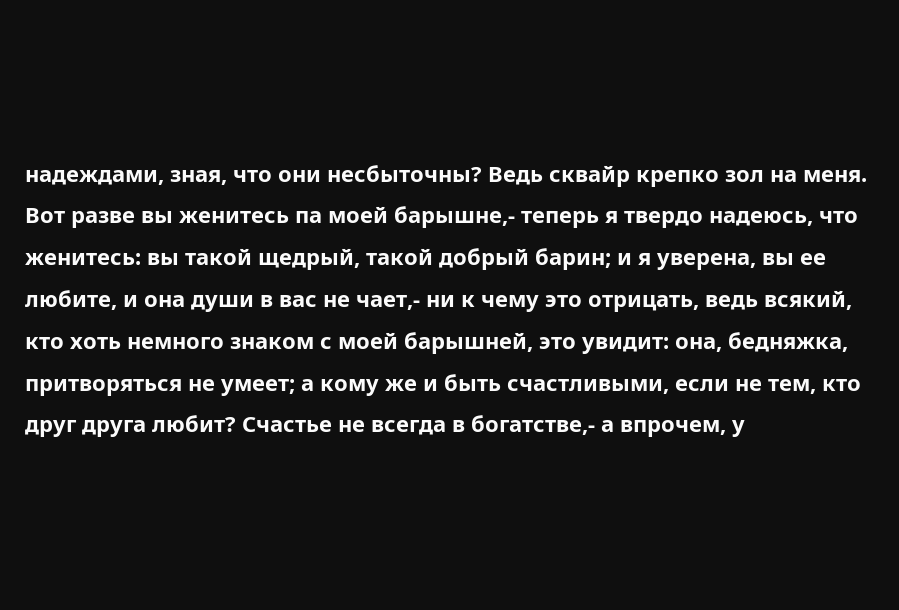надеждами, зная, что они несбыточны? Ведь сквайр крепко зол на меня. Вот разве вы женитесь па моей барышне,- теперь я твердо надеюсь, что женитесь: вы такой щедрый, такой добрый барин; и я уверена, вы ее любите, и она души в вас не чает,- ни к чему это отрицать, ведь всякий, кто хоть немного знаком с моей барышней, это увидит: она, бедняжка, притворяться не умеет; а кому же и быть счастливыми, если не тем, кто друг друга любит? Счастье не всегда в богатстве,- а впрочем, у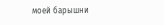моей барышни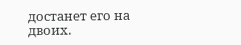достанет его на двоих.